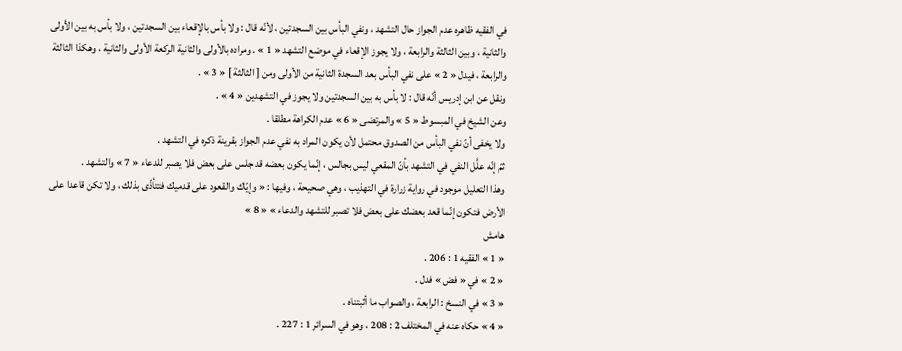في الفقيه ظاهره عدم الجواز حال التشهد ، ونفي البأس بين السجدتين ، لأنّه قال : ولا بأس بالإقعاء بين السجدتين ، ولا بأس به بين الأولى والثانية ، وبين الثالثة والرابعة ، ولا يجوز الإقعاء في موضع التشهد « 1 » . ومراده بالأولى والثانية الركعة الأولى والثانية ، وهكذا الثالثة والرابعة ، فيدل « 2 » على نفي البأس بعد السجدة الثانية من الأولى ومن [ الثالثة ] « 3 » .
ونقل عن ابن إدريس أنّه قال : لا بأس به بين السجدتين ولا يجوز في التشهدين « 4 » .
وعن الشيخ في المبسوط « 5 » والمرتضى « 6 » عدم الكراهة مطلقا .
ولا يخفى أنّ نفي البأس من الصدوق محتمل لأن يكون المراد به نفي عدم الجواز بقرينة ذكره في التشهد .
ثمّ إنّه علَّل النفي في التشهد بأنّ المقعي ليس بجالس ، إنّما يكون بعضه قد جلس على بعض فلا يصبر للدعاء « 7 » والتشهد .
وهذا التعليل موجود في رواية زرارة في التهذيب ، وهي صحيحة ، وفيها : « وإيّاك والقعود على قدميك فتتأذّى بذلك ، ولا تكن قاعدا على الأرض فتكون إنّما قعد بعضك على بعض فلا تصبر للتشهد والدعاء » « 8 »
هامش
« 1 » الفقيه 1 : 206 .
« 2 » في « فض » فدل .
« 3 » في النسخ : الرابعة ، والصواب ما أثبتناه .
« 4 » حكاه عنه في المختلف 2 : 208 ، وهو في السرائر 1 : 227 .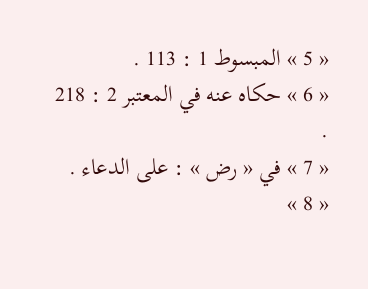« 5 » المبسوط 1 : 113 .
« 6 » حكاه عنه في المعتبر 2 : 218 .
« 7 » في « رض » : على الدعاء .
« 8 »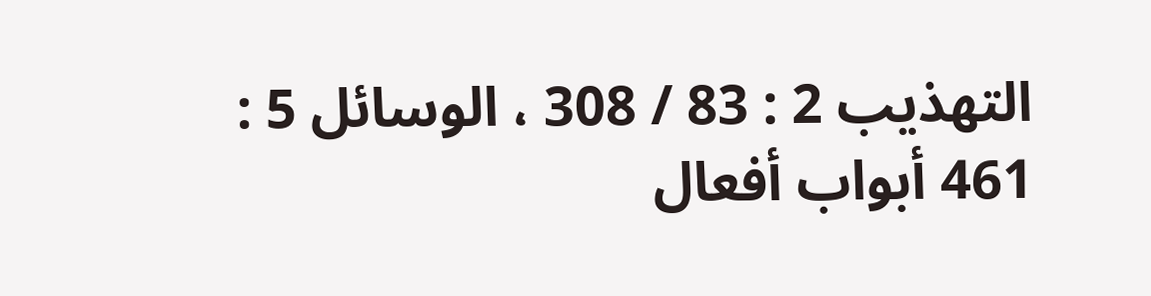التهذيب 2 : 83 / 308 ، الوسائل 5 : 461 أبواب أفعال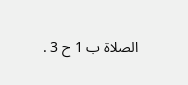الصلاة ب 1 ح 3 .